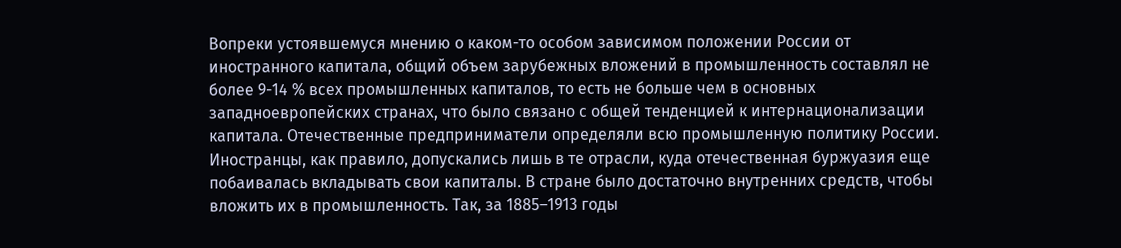Вопреки устоявшемуся мнению о каком-то особом зависимом положении России от иностранного капитала, общий объем зарубежных вложений в промышленность составлял не более 9-14 % всех промышленных капиталов, то есть не больше чем в основных западноевропейских странах, что было связано с общей тенденцией к интернационализации капитала. Отечественные предприниматели определяли всю промышленную политику России. Иностранцы, как правило, допускались лишь в те отрасли, куда отечественная буржуазия еще побаивалась вкладывать свои капиталы. В стране было достаточно внутренних средств, чтобы вложить их в промышленность. Так, за 1885–1913 годы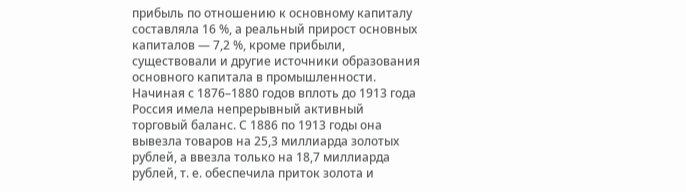прибыль по отношению к основному капиталу составляла 16 %, а реальный прирост основных капиталов — 7,2 %, кроме прибыли, существовали и другие источники образования основного капитала в промышленности. Начиная с 1876–1880 годов вплоть до 1913 года Россия имела непрерывный активный торговый баланс. С 1886 по 1913 годы она вывезла товаров на 25,3 миллиарда золотых рублей, а ввезла только на 18,7 миллиарда рублей, т. е. обеспечила приток золота и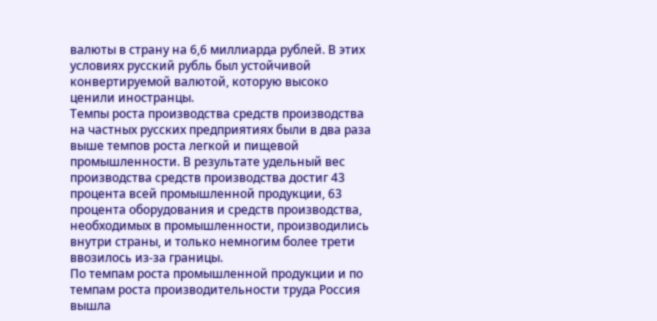валюты в страну на 6,6 миллиарда рублей. В этих условиях русский рубль был устойчивой конвертируемой валютой, которую высоко ценили иностранцы.
Темпы роста производства средств производства на частных русских предприятиях были в два раза выше темпов роста легкой и пищевой промышленности. В результате удельный вес производства средств производства достиг 43 процента всей промышленной продукции, 63 процента оборудования и средств производства, необходимых в промышленности, производились внутри страны, и только немногим более трети ввозилось из-за границы.
По темпам роста промышленной продукции и по темпам роста производительности труда Россия вышла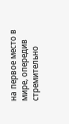на первое место в мире, опередив стремительно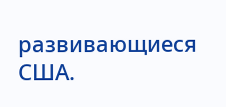развивающиеся США.